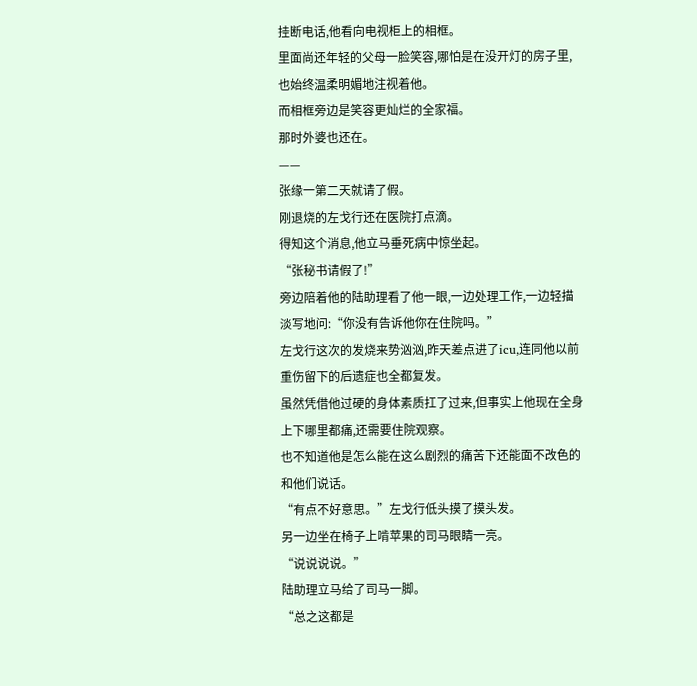挂断电话,他看向电视柜上的相框。
里面尚还年轻的父母一脸笑容,哪怕是在没开灯的房子里,也始终温柔明媚地注视着他。
而相框旁边是笑容更灿烂的全家福。
那时外婆也还在。
——
张缘一第二天就请了假。
刚退烧的左戈行还在医院打点滴。
得知这个消息,他立马垂死病中惊坐起。
“张秘书请假了!”
旁边陪着他的陆助理看了他一眼,一边处理工作,一边轻描淡写地问:“你没有告诉他你在住院吗。”
左戈行这次的发烧来势汹汹,昨天差点进了icu,连同他以前重伤留下的后遗症也全都复发。
虽然凭借他过硬的身体素质扛了过来,但事实上他现在全身上下哪里都痛,还需要住院观察。
也不知道他是怎么能在这么剧烈的痛苦下还能面不改色的和他们说话。
“有点不好意思。”左戈行低头摸了摸头发。
另一边坐在椅子上啃苹果的司马眼睛一亮。
“说说说说。”
陆助理立马给了司马一脚。
“总之这都是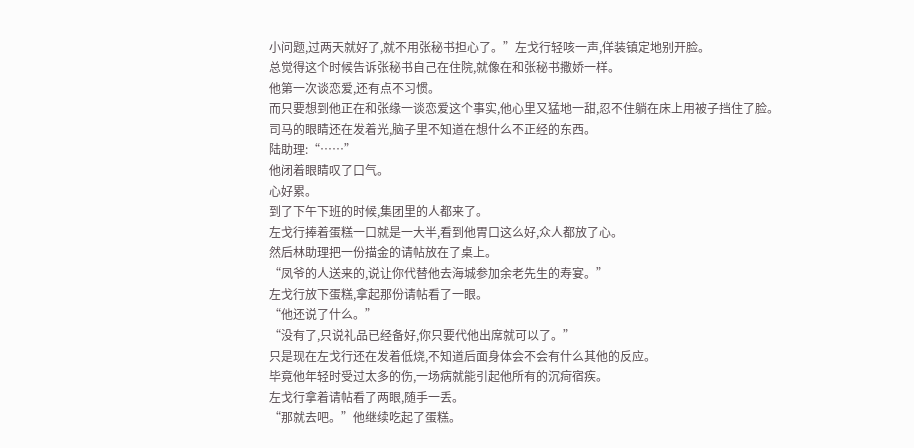小问题,过两天就好了,就不用张秘书担心了。”左戈行轻咳一声,佯装镇定地别开脸。
总觉得这个时候告诉张秘书自己在住院,就像在和张秘书撒娇一样。
他第一次谈恋爱,还有点不习惯。
而只要想到他正在和张缘一谈恋爱这个事实,他心里又猛地一甜,忍不住躺在床上用被子挡住了脸。
司马的眼睛还在发着光,脑子里不知道在想什么不正经的东西。
陆助理:“……”
他闭着眼睛叹了口气。
心好累。
到了下午下班的时候,集团里的人都来了。
左戈行捧着蛋糕一口就是一大半,看到他胃口这么好,众人都放了心。
然后林助理把一份描金的请帖放在了桌上。
“凤爷的人送来的,说让你代替他去海城参加余老先生的寿宴。”
左戈行放下蛋糕,拿起那份请帖看了一眼。
“他还说了什么。”
“没有了,只说礼品已经备好,你只要代他出席就可以了。”
只是现在左戈行还在发着低烧,不知道后面身体会不会有什么其他的反应。
毕竟他年轻时受过太多的伤,一场病就能引起他所有的沉疴宿疾。
左戈行拿着请帖看了两眼,随手一丢。
“那就去吧。”他继续吃起了蛋糕。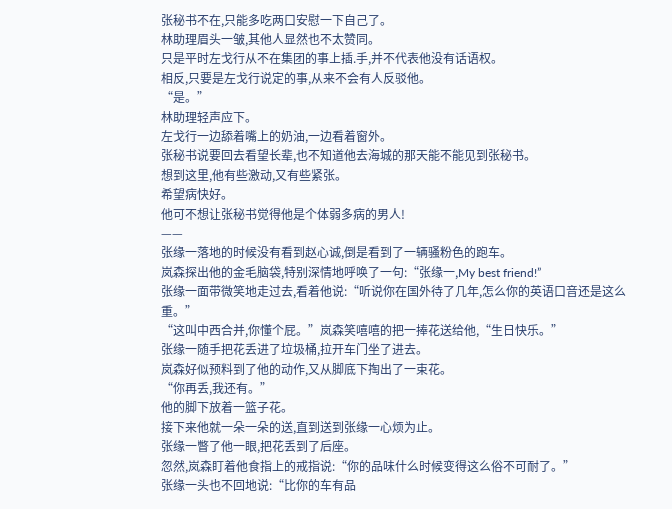张秘书不在,只能多吃两口安慰一下自己了。
林助理眉头一皱,其他人显然也不太赞同。
只是平时左戈行从不在集团的事上插.手,并不代表他没有话语权。
相反,只要是左戈行说定的事,从来不会有人反驳他。
“是。”
林助理轻声应下。
左戈行一边舔着嘴上的奶油,一边看着窗外。
张秘书说要回去看望长辈,也不知道他去海城的那天能不能见到张秘书。
想到这里,他有些激动,又有些紧张。
希望病快好。
他可不想让张秘书觉得他是个体弱多病的男人!
——
张缘一落地的时候没有看到赵心诚,倒是看到了一辆骚粉色的跑车。
岚森探出他的金毛脑袋,特别深情地呼唤了一句:“张缘一,My best friend!”
张缘一面带微笑地走过去,看着他说:“听说你在国外待了几年,怎么你的英语口音还是这么重。”
“这叫中西合并,你懂个屁。”岚森笑嘻嘻的把一捧花送给他,“生日快乐。”
张缘一随手把花丢进了垃圾桶,拉开车门坐了进去。
岚森好似预料到了他的动作,又从脚底下掏出了一束花。
“你再丢,我还有。”
他的脚下放着一篮子花。
接下来他就一朵一朵的送,直到送到张缘一心烦为止。
张缘一瞥了他一眼,把花丢到了后座。
忽然,岚森盯着他食指上的戒指说:“你的品味什么时候变得这么俗不可耐了。”
张缘一头也不回地说:“比你的车有品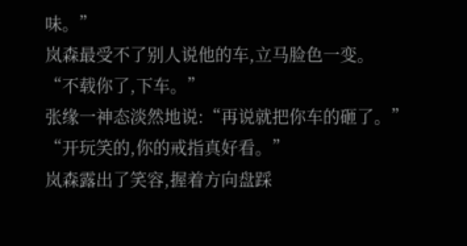味。”
岚森最受不了别人说他的车,立马脸色一变。
“不载你了,下车。”
张缘一神态淡然地说:“再说就把你车的砸了。”
“开玩笑的,你的戒指真好看。”
岚森露出了笑容,握着方向盘踩